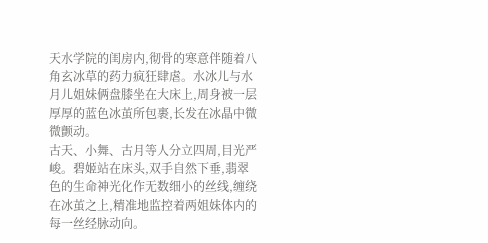天水学院的闺房内,彻骨的寒意伴随着八角玄冰草的药力疯狂肆虐。水冰儿与水月儿姐妹俩盘膝坐在大床上,周身被一层厚厚的蓝色冰茧所包裹,长发在冰晶中微微颤动。
古天、小舞、古月等人分立四周,目光严峻。碧姬站在床头,双手自然下垂,翡翠色的生命神光化作无数细小的丝线,缠绕在冰茧之上,精准地监控着两姐妹体内的每一丝经脉动向。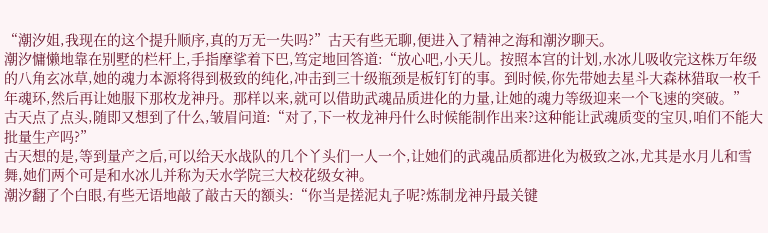“潮汐姐,我现在的这个提升顺序,真的万无一失吗?”古天有些无聊,便进入了精神之海和潮汐聊天。
潮汐慵懒地靠在别墅的栏杆上,手指摩挲着下巴,笃定地回答道:“放心吧,小天儿。按照本宫的计划,水冰儿吸收完这株万年级的八角玄冰草,她的魂力本源将得到极致的纯化,冲击到三十级瓶颈是板钉钉的事。到时候,你先带她去星斗大森林猎取一枚千年魂环,然后再让她服下那枚龙神丹。那样以来,就可以借助武魂品质进化的力量,让她的魂力等级迎来一个飞速的突破。”
古天点了点头,随即又想到了什么,皱眉问道:“对了,下一枚龙神丹什么时候能制作出来?这种能让武魂质变的宝贝,咱们不能大批量生产吗?”
古天想的是,等到量产之后,可以给天水战队的几个丫头们一人一个,让她们的武魂品质都进化为极致之冰,尤其是水月儿和雪舞,她们两个可是和水冰儿并称为天水学院三大校花级女神。
潮汐翻了个白眼,有些无语地敲了敲古天的额头:“你当是搓泥丸子呢?炼制龙神丹最关键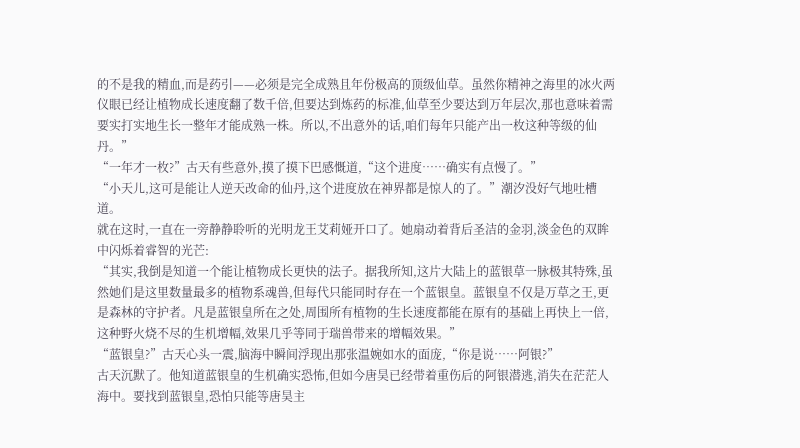的不是我的精血,而是药引——必须是完全成熟且年份极高的顶级仙草。虽然你精神之海里的冰火两仪眼已经让植物成长速度翻了数千倍,但要达到炼药的标准,仙草至少要达到万年层次,那也意味着需要实打实地生长一整年才能成熟一株。所以,不出意外的话,咱们每年只能产出一枚这种等级的仙丹。”
“一年才一枚?”古天有些意外,摸了摸下巴感慨道,“这个进度……确实有点慢了。”
“小天儿,这可是能让人逆天改命的仙丹,这个进度放在神界都是惊人的了。”潮汐没好气地吐槽道。
就在这时,一直在一旁静静聆听的光明龙王艾莉娅开口了。她扇动着背后圣洁的金羽,淡金色的双眸中闪烁着睿智的光芒:
“其实,我倒是知道一个能让植物成长更快的法子。据我所知,这片大陆上的蓝银草一脉极其特殊,虽然她们是这里数量最多的植物系魂兽,但每代只能同时存在一个蓝银皇。蓝银皇不仅是万草之王,更是森林的守护者。凡是蓝银皇所在之处,周围所有植物的生长速度都能在原有的基础上再快上一倍,这种野火烧不尽的生机增幅,效果几乎等同于瑞兽带来的增幅效果。”
“蓝银皇?”古天心头一震,脑海中瞬间浮现出那张温婉如水的面庞,“你是说……阿银?”
古天沉默了。他知道蓝银皇的生机确实恐怖,但如今唐昊已经带着重伤后的阿银潜逃,消失在茫茫人海中。要找到蓝银皇,恐怕只能等唐昊主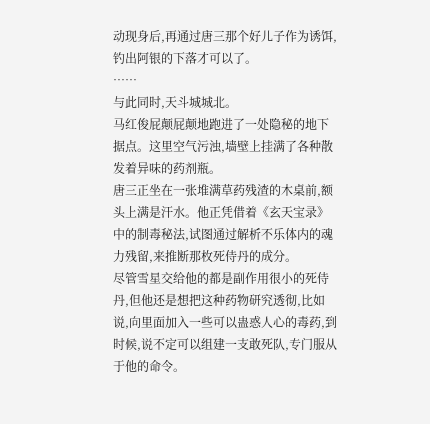动现身后,再通过唐三那个好儿子作为诱饵,钓出阿银的下落才可以了。
……
与此同时,天斗城城北。
马红俊屁颠屁颠地跑进了一处隐秘的地下据点。这里空气污浊,墙壁上挂满了各种散发着异味的药剂瓶。
唐三正坐在一张堆满草药残渣的木桌前,额头上满是汗水。他正凭借着《玄天宝录》中的制毒秘法,试图通过解析不乐体内的魂力残留,来推断那枚死侍丹的成分。
尽管雪星交给他的都是副作用很小的死侍丹,但他还是想把这种药物研究透彻,比如说,向里面加入一些可以蛊惑人心的毒药,到时候,说不定可以组建一支敢死队,专门服从于他的命令。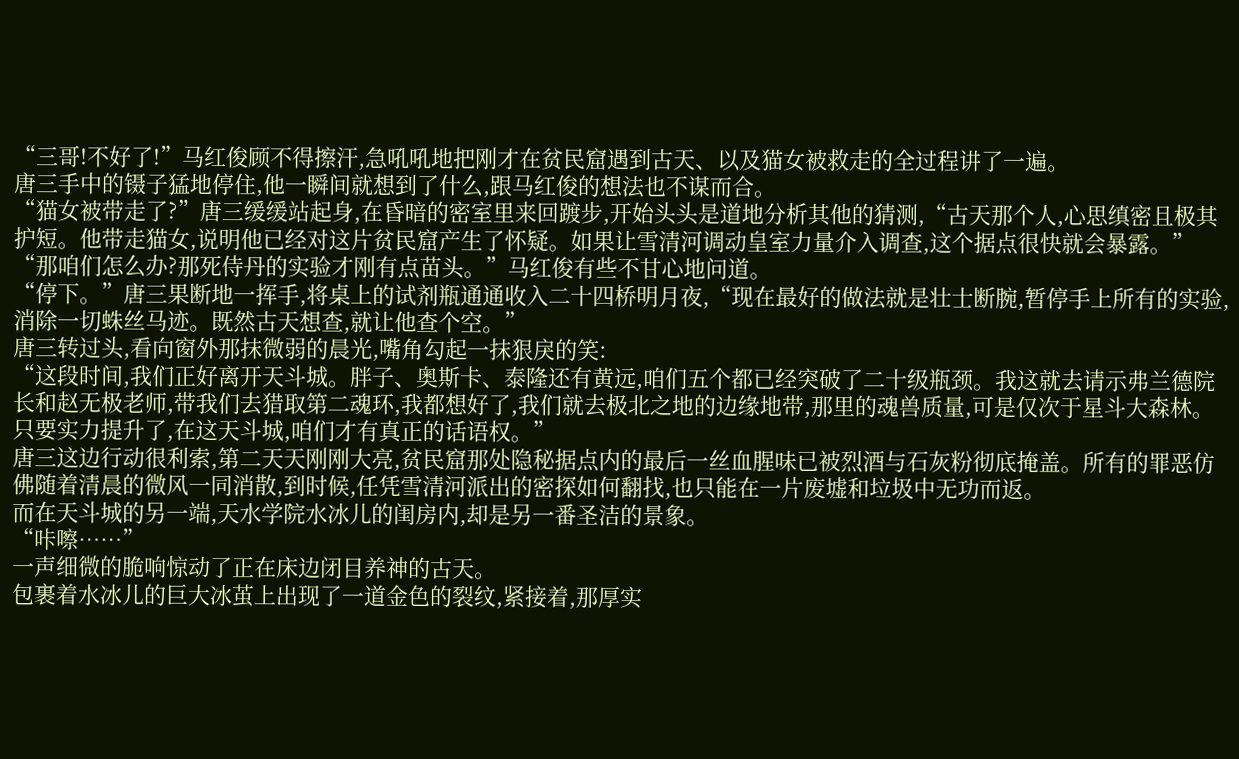“三哥!不好了!”马红俊顾不得擦汗,急吼吼地把刚才在贫民窟遇到古天、以及猫女被救走的全过程讲了一遍。
唐三手中的镊子猛地停住,他一瞬间就想到了什么,跟马红俊的想法也不谋而合。
“猫女被带走了?”唐三缓缓站起身,在昏暗的密室里来回踱步,开始头头是道地分析其他的猜测,“古天那个人,心思缜密且极其护短。他带走猫女,说明他已经对这片贫民窟产生了怀疑。如果让雪清河调动皇室力量介入调查,这个据点很快就会暴露。”
“那咱们怎么办?那死侍丹的实验才刚有点苗头。”马红俊有些不甘心地问道。
“停下。”唐三果断地一挥手,将桌上的试剂瓶通通收入二十四桥明月夜,“现在最好的做法就是壮士断腕,暂停手上所有的实验,消除一切蛛丝马迹。既然古天想查,就让他查个空。”
唐三转过头,看向窗外那抹微弱的晨光,嘴角勾起一抹狠戾的笑:
“这段时间,我们正好离开天斗城。胖子、奥斯卡、泰隆还有黄远,咱们五个都已经突破了二十级瓶颈。我这就去请示弗兰德院长和赵无极老师,带我们去猎取第二魂环,我都想好了,我们就去极北之地的边缘地带,那里的魂兽质量,可是仅次于星斗大森林。只要实力提升了,在这天斗城,咱们才有真正的话语权。”
唐三这边行动很利索,第二天天刚刚大亮,贫民窟那处隐秘据点内的最后一丝血腥味已被烈酒与石灰粉彻底掩盖。所有的罪恶仿佛随着清晨的微风一同消散,到时候,任凭雪清河派出的密探如何翻找,也只能在一片废墟和垃圾中无功而返。
而在天斗城的另一端,天水学院水冰儿的闺房内,却是另一番圣洁的景象。
“咔嚓……”
一声细微的脆响惊动了正在床边闭目养神的古天。
包裹着水冰儿的巨大冰茧上出现了一道金色的裂纹,紧接着,那厚实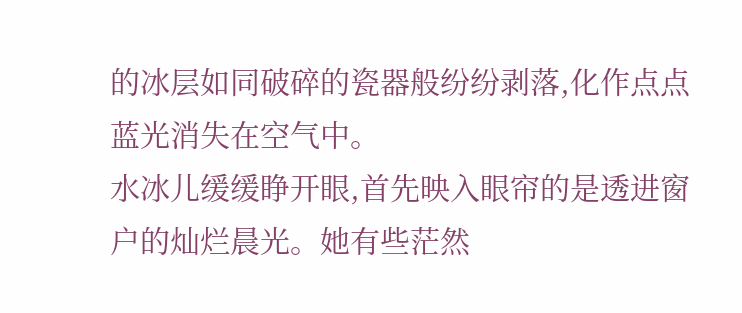的冰层如同破碎的瓷器般纷纷剥落,化作点点蓝光消失在空气中。
水冰儿缓缓睁开眼,首先映入眼帘的是透进窗户的灿烂晨光。她有些茫然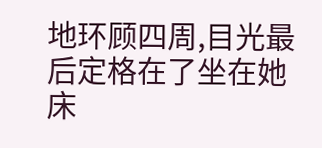地环顾四周,目光最后定格在了坐在她床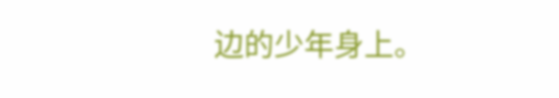边的少年身上。